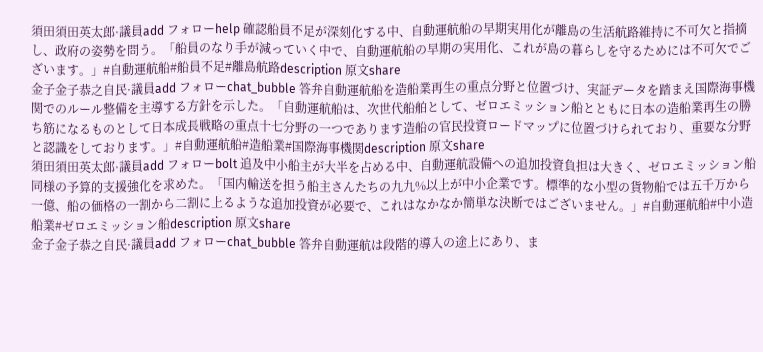須田須田英太郎·議員add フォローhelp 確認船員不足が深刻化する中、自動運航船の早期実用化が離島の生活航路維持に不可欠と指摘し、政府の姿勢を問う。「船員のなり手が減っていく中で、自動運航船の早期の実用化、これが島の暮らしを守るためには不可欠でございます。」#自動運航船#船員不足#離島航路description 原文share
金子金子恭之自民·議員add フォローchat_bubble 答弁自動運航船を造船業再生の重点分野と位置づけ、実証データを踏まえ国際海事機関でのルール整備を主導する方針を示した。「自動運航船は、次世代船舶として、ゼロエミッション船とともに日本の造船業再生の勝ち筋になるものとして日本成長戦略の重点十七分野の一つであります造船の官民投資ロードマップに位置づけられており、重要な分野と認識をしております。」#自動運航船#造船業#国際海事機関description 原文share
須田須田英太郎·議員add フォローbolt 追及中小船主が大半を占める中、自動運航設備への追加投資負担は大きく、ゼロエミッション船同様の予算的支援強化を求めた。「国内輸送を担う船主さんたちの九九%以上が中小企業です。標準的な小型の貨物船では五千万から一億、船の価格の一割から二割に上るような追加投資が必要で、これはなかなか簡単な決断ではございません。」#自動運航船#中小造船業#ゼロエミッション船description 原文share
金子金子恭之自民·議員add フォローchat_bubble 答弁自動運航は段階的導入の途上にあり、ま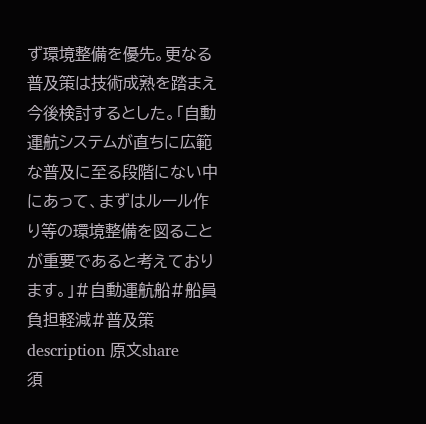ず環境整備を優先。更なる普及策は技術成熟を踏まえ今後検討するとした。「自動運航システムが直ちに広範な普及に至る段階にない中にあって、まずはルール作り等の環境整備を図ることが重要であると考えております。」#自動運航船#船員負担軽減#普及策description 原文share
須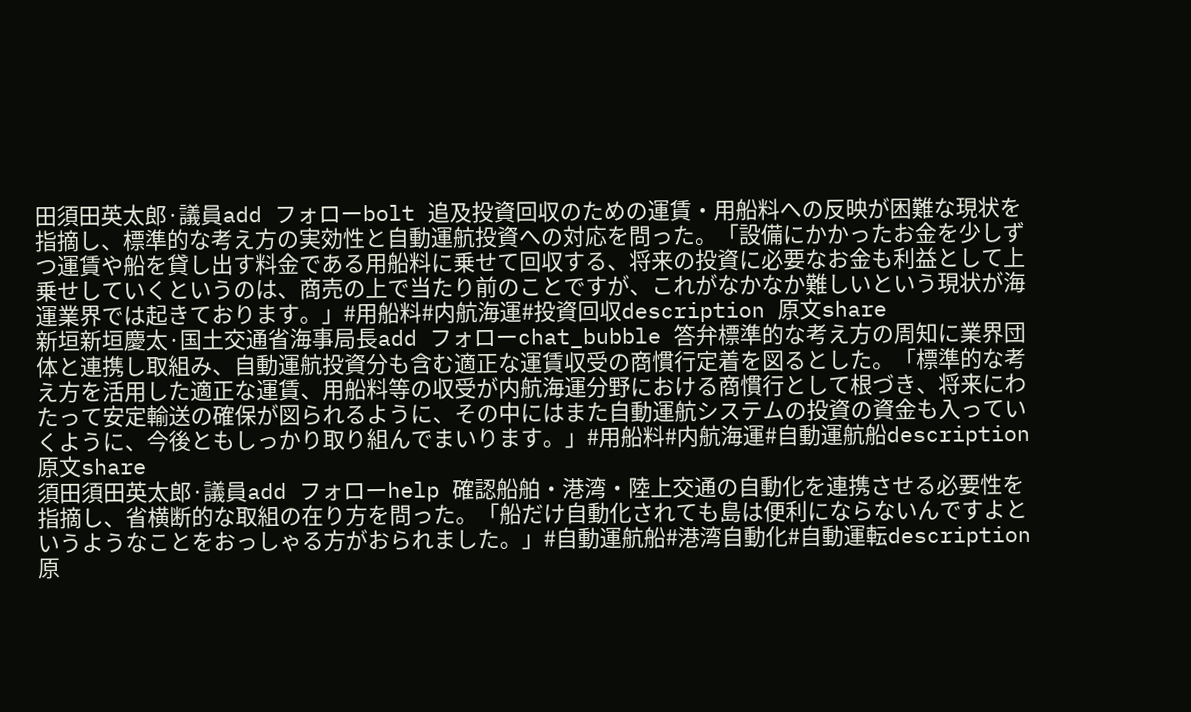田須田英太郎·議員add フォローbolt 追及投資回収のための運賃・用船料への反映が困難な現状を指摘し、標準的な考え方の実効性と自動運航投資への対応を問った。「設備にかかったお金を少しずつ運賃や船を貸し出す料金である用船料に乗せて回収する、将来の投資に必要なお金も利益として上乗せしていくというのは、商売の上で当たり前のことですが、これがなかなか難しいという現状が海運業界では起きております。」#用船料#内航海運#投資回収description 原文share
新垣新垣慶太·国土交通省海事局長add フォローchat_bubble 答弁標準的な考え方の周知に業界団体と連携し取組み、自動運航投資分も含む適正な運賃収受の商慣行定着を図るとした。「標準的な考え方を活用した適正な運賃、用船料等の収受が内航海運分野における商慣行として根づき、将来にわたって安定輸送の確保が図られるように、その中にはまた自動運航システムの投資の資金も入っていくように、今後ともしっかり取り組んでまいります。」#用船料#内航海運#自動運航船description 原文share
須田須田英太郎·議員add フォローhelp 確認船舶・港湾・陸上交通の自動化を連携させる必要性を指摘し、省横断的な取組の在り方を問った。「船だけ自動化されても島は便利にならないんですよというようなことをおっしゃる方がおられました。」#自動運航船#港湾自動化#自動運転description 原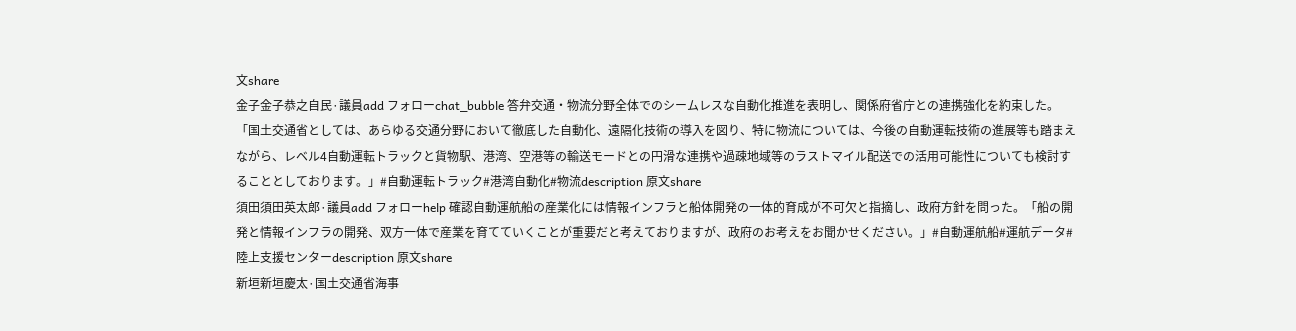文share
金子金子恭之自民·議員add フォローchat_bubble 答弁交通・物流分野全体でのシームレスな自動化推進を表明し、関係府省庁との連携強化を約束した。「国土交通省としては、あらゆる交通分野において徹底した自動化、遠隔化技術の導入を図り、特に物流については、今後の自動運転技術の進展等も踏まえながら、レベル4自動運転トラックと貨物駅、港湾、空港等の輸送モードとの円滑な連携や過疎地域等のラストマイル配送での活用可能性についても検討することとしております。」#自動運転トラック#港湾自動化#物流description 原文share
須田須田英太郎·議員add フォローhelp 確認自動運航船の産業化には情報インフラと船体開発の一体的育成が不可欠と指摘し、政府方針を問った。「船の開発と情報インフラの開発、双方一体で産業を育てていくことが重要だと考えておりますが、政府のお考えをお聞かせください。」#自動運航船#運航データ#陸上支援センターdescription 原文share
新垣新垣慶太·国土交通省海事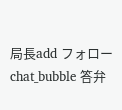局長add フォローchat_bubble 答弁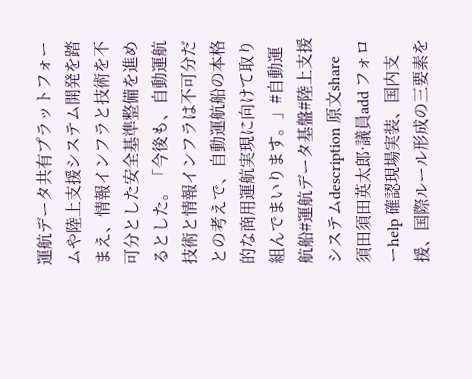運航データ共有プラットフォームや陸上支援システム開発を踏まえ、情報インフラと技術を不可分とした安全基準整備を進めるとした。「今後も、自動運航技術と情報インフラは不可分だとの考えで、自動運航船の本格的な商用運航実現に向けて取り組んでまいります。」#自動運航船#運航データ基盤#陸上支援システムdescription 原文share
須田須田英太郎·議員add フォローhelp 確認現場実装、国内支援、国際ルール形成の三要素を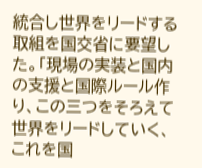統合し世界をリードする取組を国交省に要望した。「現場の実装と国内の支援と国際ルール作り、この三つをそろえて世界をリードしていく、これを国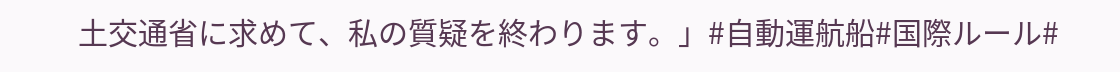土交通省に求めて、私の質疑を終わります。」#自動運航船#国際ルール#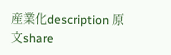産業化description 原文share